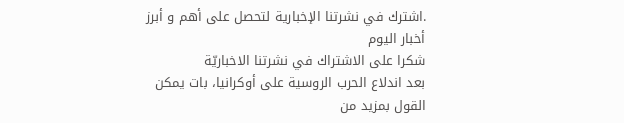.اشترك في نشرتنا الإخبارية لتحصل على أهم و أبرز أخبار اليوم
شكرا على الاشتراك في نشرتنا الاخباريّة
بعد اندلاع الحرب الروسية على أوكرانيا، بات يمكن القول بمزيد من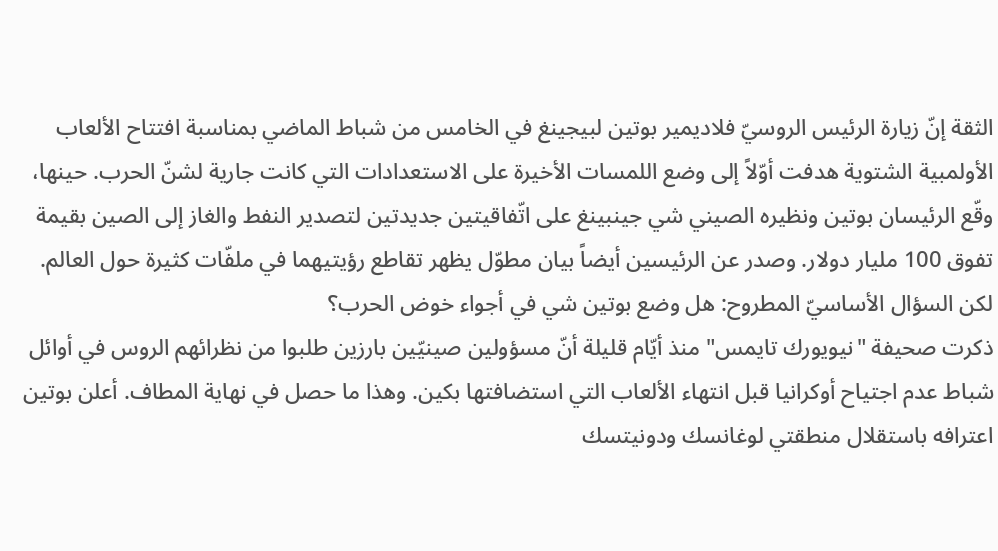الثقة إنّ زيارة الرئيس الروسيّ فلاديمير بوتين لبيجينغ في الخامس من شباط الماضي بمناسبة افتتاح الألعاب الأولمبية الشتوية هدفت أوّلاً إلى وضع اللمسات الأخيرة على الاستعدادات التي كانت جارية لشنّ الحرب. حينها، وقّع الرئيسان بوتين ونظيره الصيني شي جينبينغ على اتّفاقيتين جديدتين لتصدير النفط والغاز إلى الصين بقيمة تفوق 100 مليار دولار. وصدر عن الرئيسين أيضاً بيان مطوّل يظهر تقاطع رؤيتيهما في ملفّات كثيرة حول العالم. لكن السؤال الأساسيّ المطروح: هل وضع بوتين شي في أجواء خوض الحرب؟
ذكرت صحيفة "نيويورك تايمس" منذ أيّام قليلة أنّ مسؤولين صينيّين بارزين طلبوا من نظرائهم الروس في أوائل شباط عدم اجتياح أوكرانيا قبل انتهاء الألعاب التي استضافتها بكين. وهذا ما حصل في نهاية المطاف. أعلن بوتين اعترافه باستقلال منطقتي لوغانسك ودونيتسك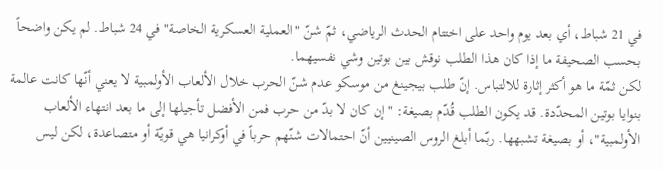في 21 شباط، أي بعد يوم واحد على اختتام الحدث الرياضي، ثمّ شنّ "العملية العسكرية الخاصة" في 24 شباط. لم يكن واضحاً بحسب الصحيفة ما إذا كان هذا الطلب نوقش بين بوتين وشي نفسيهما.
لكن ثمّة ما هو أكثر إثارة للالتباس. إنّ طلب بيجينغ من موسكو عدم شنّ الحرب خلال الألعاب الأولمبية لا يعني أنّها كانت عالمة بنوايا بوتين المحدّدة. قد يكون الطلب قُدّم بصيغة: "إن كان لا بدّ من حرب فمن الأفضل تأجيلها إلى ما بعد انتهاء الألعاب الأولمبية"، أو بصيغة تشبهها. ربّما أبلغ الروس الصينيين أنّ احتمالات شنّهم حرباً في أوكرانيا هي قويّة أو متصاعدة، لكن ليس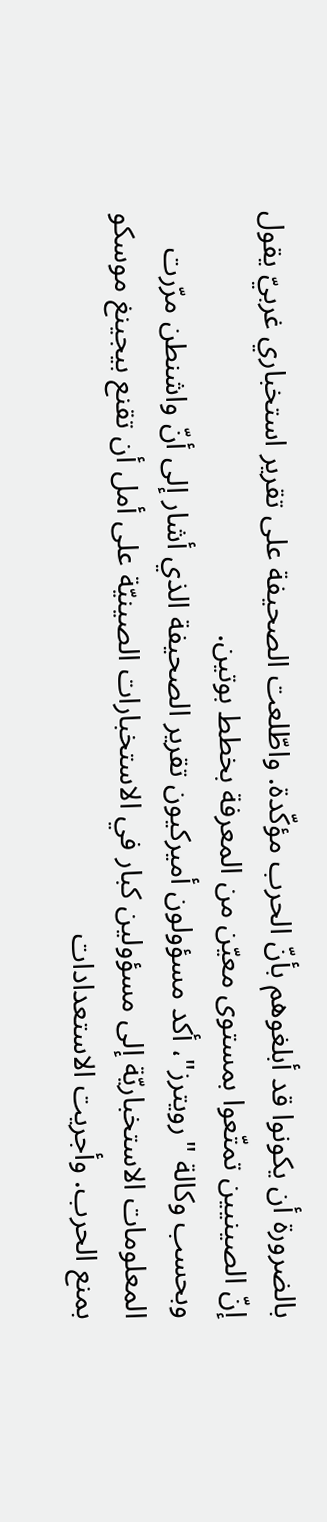بالضرورة أن يكونوا قد أبلغوهم بأنّ الحرب مؤكّدة. واطّلعت الصحيفة على تقرير استخباري غربيّ يقول إنّ الصينيين تمتّعوا بمستوى معيّن من المعرفة بخطط بوتين.
وبحسب وكالة "رويترز"، أكد مسؤولون أميركيون تقرير الصحيفة الذي أشار إلى أنّ واشنطن مرّرت المعلومات الاستخباريّة إلى مسؤولين كبار في الاستخبارات الصينيّة على أمل أن تقنع بيجينغ موسكو بمنع الحرب. وأجريت الاستعدادات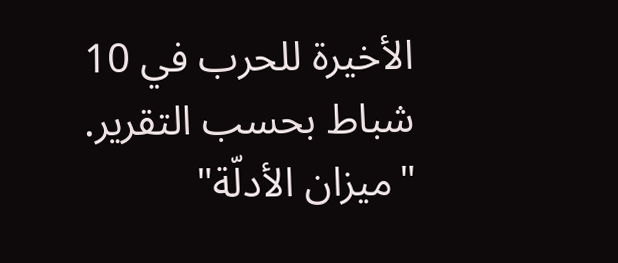الأخيرة للحرب في 10 شباط بحسب التقرير.
"ميزان الأدلّة"